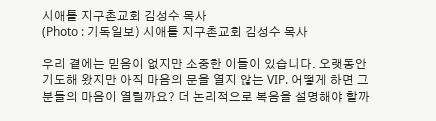시애틀 지구촌교회 김성수 목사
(Photo : 기독일보) 시애틀 지구촌교회 김성수 목사

우리 곁에는 믿음이 없지만 소중한 이들이 있습니다. 오랫동안 기도해 왔지만 아직 마음의 문을 열지 않는 VIP. 어떻게 하면 그 분들의 마음이 열릴까요? 더 논리적으로 복음을 설명해야 할까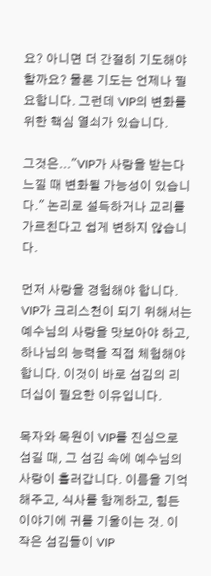요? 아니면 더 간절히 기도해야 할까요? 물론 기도는 언제나 필요합니다. 그런데 VIP의 변화를 위한 핵심 열쇠가 있습니다.

그것은..."VIP가 사랑을 받는다 느낄 때 변화될 가능성이 있습니다." 논리로 설득하거나 교리를 가르친다고 쉽게 변하지 않습니다.

먼저 사랑을 경험해야 합니다. VIP가 크리스천이 되기 위해서는 예수님의 사랑을 맛보아야 하고, 하나님의 능력을 직접 체험해야 합니다. 이것이 바로 섬김의 리더십이 필요한 이유입니다.

목자와 목원이 VIP를 진심으로 섬길 때, 그 섬김 속에 예수님의 사랑이 흘러갑니다. 이름을 기억해주고, 식사를 함께하고, 힘든 이야기에 귀를 기울이는 것. 이 작은 섬김들이 VIP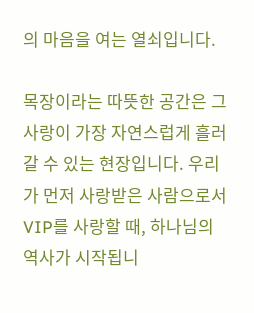의 마음을 여는 열쇠입니다.

목장이라는 따뜻한 공간은 그 사랑이 가장 자연스럽게 흘러갈 수 있는 현장입니다. 우리가 먼저 사랑받은 사람으로서 VIP를 사랑할 때, 하나님의 역사가 시작됩니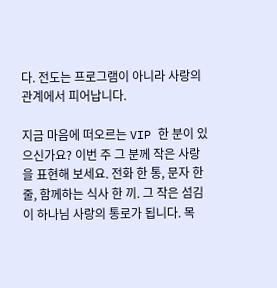다. 전도는 프로그램이 아니라 사랑의 관계에서 피어납니다.

지금 마음에 떠오르는 VIP 한 분이 있으신가요? 이번 주 그 분께 작은 사랑을 표현해 보세요. 전화 한 통, 문자 한 줄, 함께하는 식사 한 끼. 그 작은 섬김이 하나님 사랑의 통로가 됩니다. 목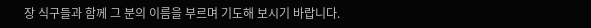장 식구들과 함께 그 분의 이름을 부르며 기도해 보시기 바랍니다.